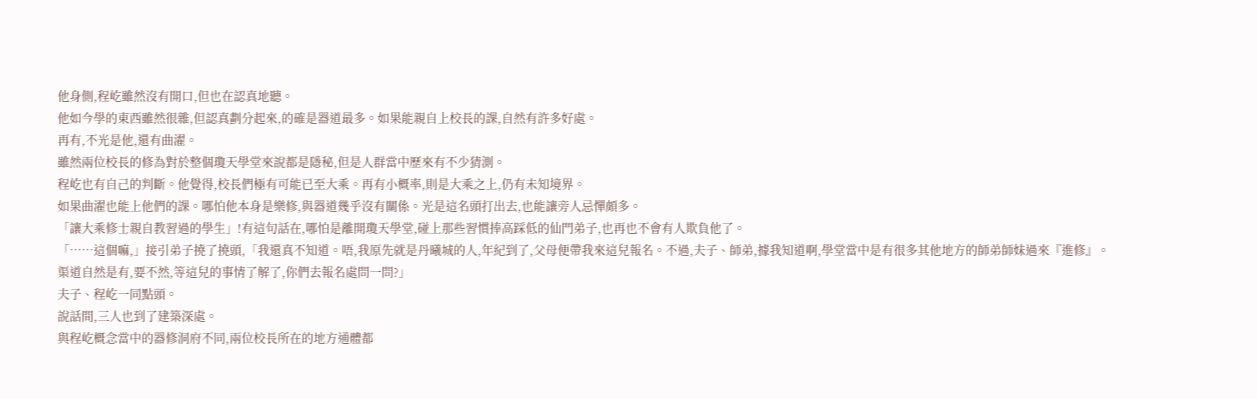他身側,程屹雖然沒有開口,但也在認真地聽。
他如今學的東西雖然很雜,但認真劃分起來,的確是器道最多。如果能親自上校長的課,自然有許多好處。
再有,不光是他,還有曲濯。
雖然兩位校長的修為對於整個瓊天學堂來說都是隱秘,但是人群當中歷來有不少猜測。
程屹也有自己的判斷。他覺得,校長們極有可能已至大乘。再有小概率,則是大乘之上,仍有未知境界。
如果曲濯也能上他們的課。哪怕他本身是樂修,與器道幾乎沒有關係。光是這名頭打出去,也能讓旁人忌憚頗多。
「讓大乘修士親自教習過的學生」!有這句話在,哪怕是離開瓊天學堂,碰上那些習慣捧高踩低的仙門弟子,也再也不會有人欺負他了。
「……這個嘛,」接引弟子撓了撓頭,「我還真不知道。唔,我原先就是丹曦城的人,年紀到了,父母便帶我來這兒報名。不過,夫子、師弟,據我知道啊,學堂當中是有很多其他地方的師弟師妹過來『進修』。渠道自然是有,要不然,等這兒的事情了解了,你們去報名處問一問?」
夫子、程屹一同點頭。
說話間,三人也到了建築深處。
與程屹概念當中的器修洞府不同,兩位校長所在的地方通體都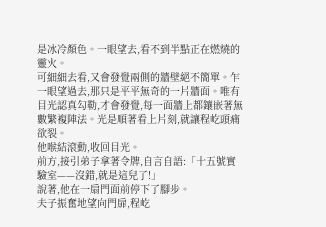是冰冷顏色。一眼望去,看不到半點正在燃燒的靈火。
可細細去看,又會發覺兩側的牆壁絕不簡單。乍一眼望過去,那只是平平無奇的一片牆面。唯有目光認真勾勒,才會發覺,每一面牆上都鑲嵌著無數繁複陣法。光是順著看上片刻,就讓程屹頭痛欲裂。
他喉結滾動,收回目光。
前方,接引弟子拿著令牌,自言自語:「十五號實驗室——沒錯,就是這兒了!」
說著,他在一扇門面前停下了腳步。
夫子振奮地望向門扉,程屹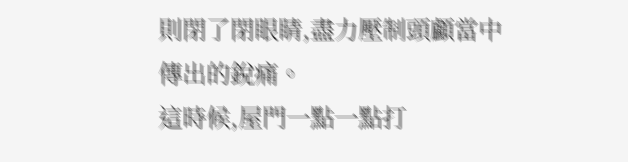則閉了閉眼睛,盡力壓制頭顱當中傳出的銳痛。
這時候,屋門一點一點打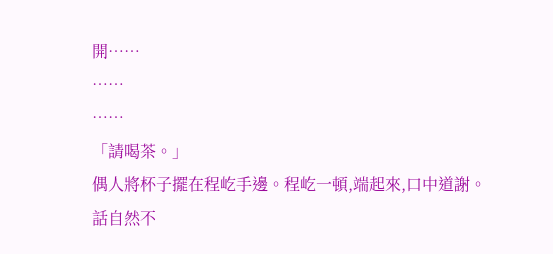開……
……
……
「請喝茶。」
偶人將杯子擺在程屹手邊。程屹一頓,端起來,口中道謝。
話自然不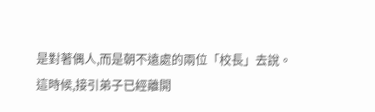是對著偶人,而是朝不遠處的兩位「校長」去說。
這時候,接引弟子已經離開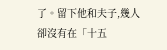了。留下他和夫子,幾人卻沒有在「十五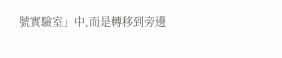號實驗室」中,而是轉移到旁邊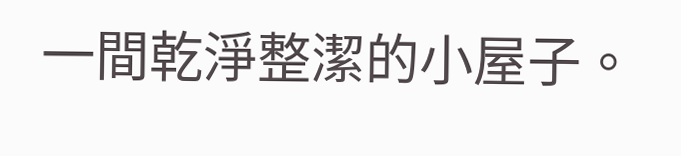一間乾淨整潔的小屋子。